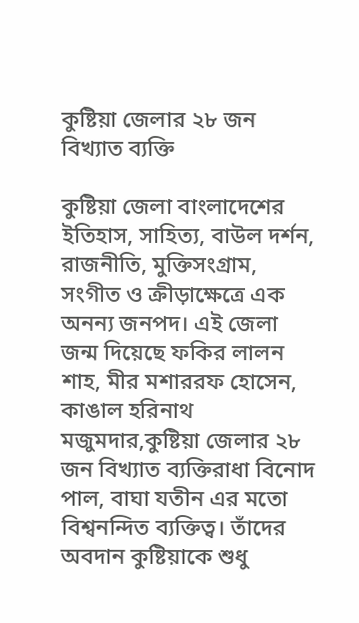কুষ্টিয়া জেলার ২৮ জন বিখ্যাত ব্যক্তি

কুষ্টিয়া জেলা বাংলাদেশের ইতিহাস, সাহিত্য, বাউল দর্শন, রাজনীতি, মুক্তিসংগ্রাম, সংগীত ও ক্রীড়াক্ষেত্রে এক অনন্য জনপদ। এই জেলা জন্ম দিয়েছে ফকির লালন শাহ, মীর মশাররফ হোসেন, কাঙাল হরিনাথ মজুমদার,কুষ্টিয়া জেলার ২৮ জন বিখ্যাত ব্যক্তিরাধা বিনোদ পাল, বাঘা যতীন এর মতো বিশ্বনন্দিত ব্যক্তিত্ব। তাঁদের অবদান কুষ্টিয়াকে শুধু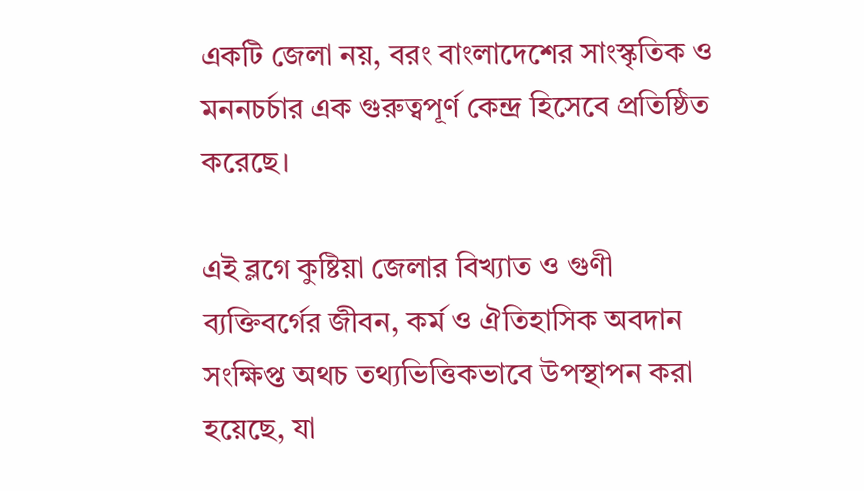একটি জেলা নয়, বরং বাংলাদেশের সাংস্কৃতিক ও মননচর্চার এক গুরুত্বপূর্ণ কেন্দ্র হিসেবে প্রতিষ্ঠিত করেছে।

এই ব্লগে কুষ্টিয়া জেলার বিখ্যাত ও গুণী ব্যক্তিবর্গের জীবন, কর্ম ও ঐতিহাসিক অবদান সংক্ষিপ্ত অথচ তথ্যভিত্তিকভাবে উপস্থাপন করা হয়েছে, যা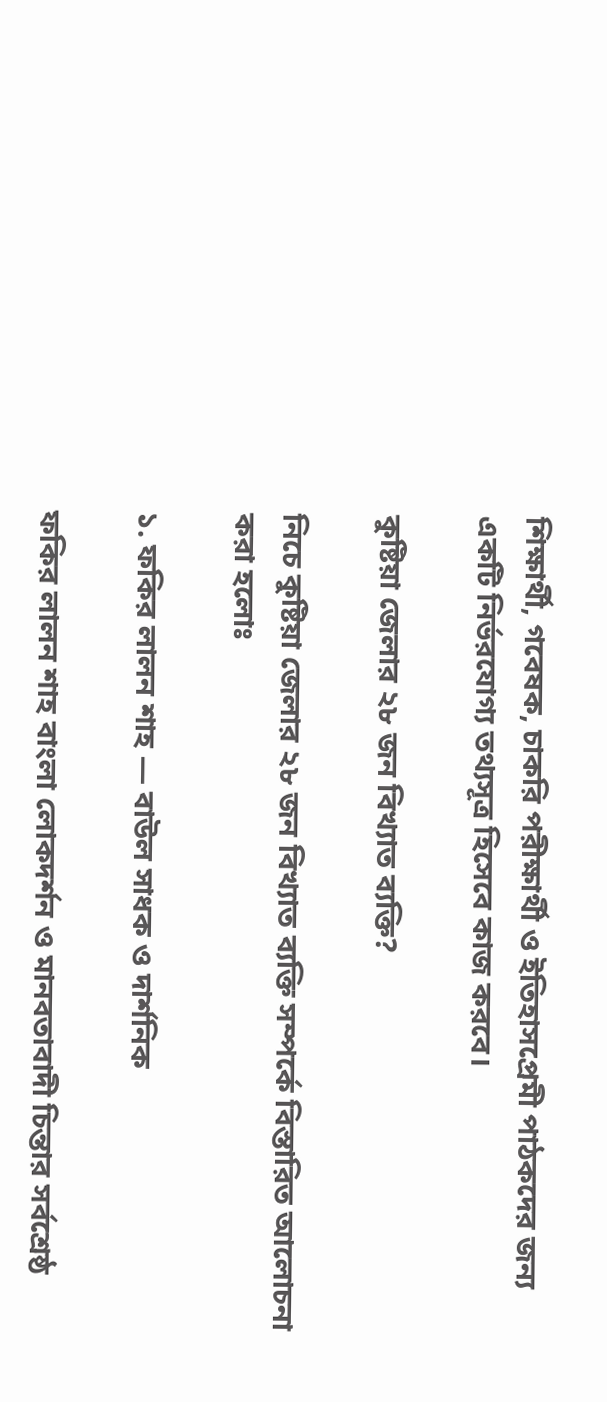শিক্ষার্থী, গবেষক, চাকরি পরীক্ষার্থী ও ইতিহাসপ্রেমী পাঠকদের জন্য একটি নির্ভরযোগ্য তথ্যসূত্র হিসেবে কাজ করবে।

কুষ্টিয়া জেলার ২৮ জন বিখ্যাত ব্যক্তি?

নিচে কুষ্টিয়া জেলার ২৮ জন বিখ্যাত ব্যক্তি সম্পর্কে বিস্তারিত আলোচনা করা হলোঃ

১. ফকির লালন শাহ — বাউল সাধক ও দার্শনিক

ফকির লালন শাহ বাংলা লোকদর্শন ও মানবতাবাদী চিন্তার সর্বশ্রেষ্ঠ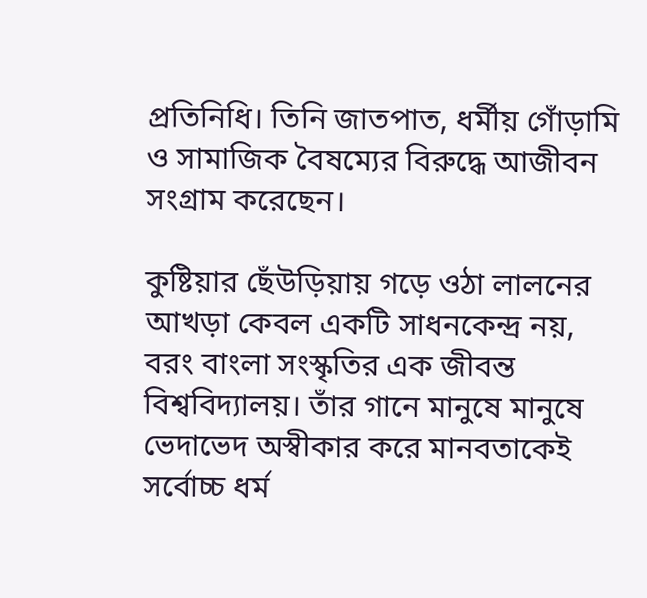প্রতিনিধি। তিনি জাতপাত, ধর্মীয় গোঁড়ামি ও সামাজিক বৈষম্যের বিরুদ্ধে আজীবন সংগ্রাম করেছেন।

কুষ্টিয়ার ছেঁউড়িয়ায় গড়ে ওঠা লালনের আখড়া কেবল একটি সাধনকেন্দ্র নয়, বরং বাংলা সংস্কৃতির এক জীবন্ত বিশ্ববিদ্যালয়। তাঁর গানে মানুষে মানুষে ভেদাভেদ অস্বীকার করে মানবতাকেই সর্বোচ্চ ধর্ম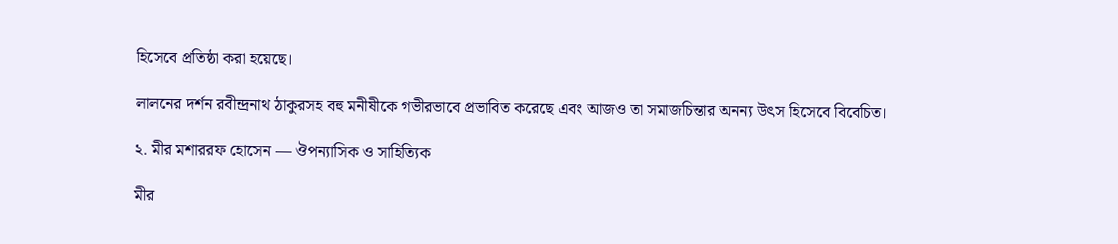হিসেবে প্রতিষ্ঠা করা হয়েছে।

লালনের দর্শন রবীন্দ্রনাথ ঠাকুরসহ বহু মনীষীকে গভীরভাবে প্রভাবিত করেছে এবং আজও তা সমাজচিন্তার অনন্য উৎস হিসেবে বিবেচিত।

২. মীর মশাররফ হোসেন — ঔপন্যাসিক ও সাহিত্যিক

মীর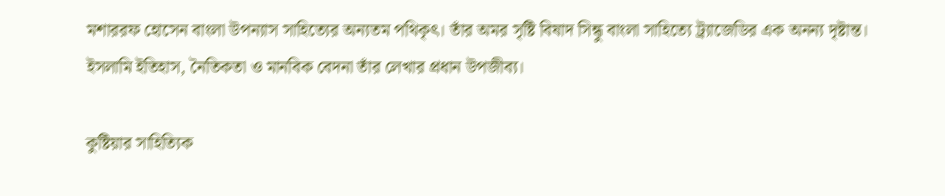মশাররফ হোসেন বাংলা উপন্যাস সাহিত্যের অন্যতম পথিকৃৎ। তাঁর অমর সৃষ্টি বিষাদ সিন্ধু বাংলা সাহিত্যে ট্র্যাজেডির এক অনন্য দৃষ্টান্ত। ইসলামি ইতিহাস, নৈতিকতা ও মানবিক বেদনা তাঁর লেখার প্রধান উপজীব্য।

কুষ্টিয়ার সাহিত্যিক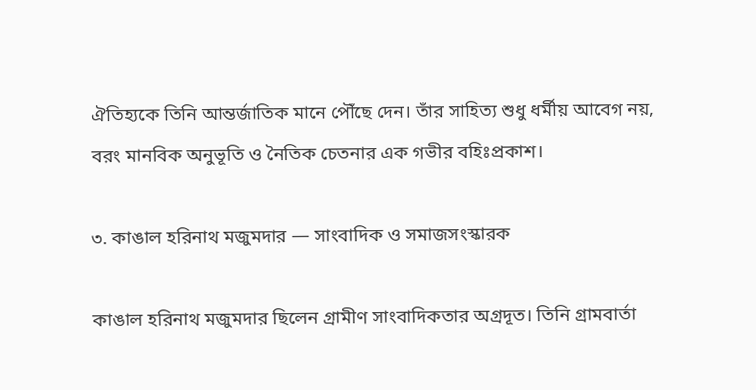ঐতিহ্যকে তিনি আন্তর্জাতিক মানে পৌঁছে দেন। তাঁর সাহিত্য শুধু ধর্মীয় আবেগ নয়, বরং মানবিক অনুভূতি ও নৈতিক চেতনার এক গভীর বহিঃপ্রকাশ।

৩. কাঙাল হরিনাথ মজুমদার — সাংবাদিক ও সমাজসংস্কারক

কাঙাল হরিনাথ মজুমদার ছিলেন গ্রামীণ সাংবাদিকতার অগ্রদূত। তিনি গ্রামবার্তা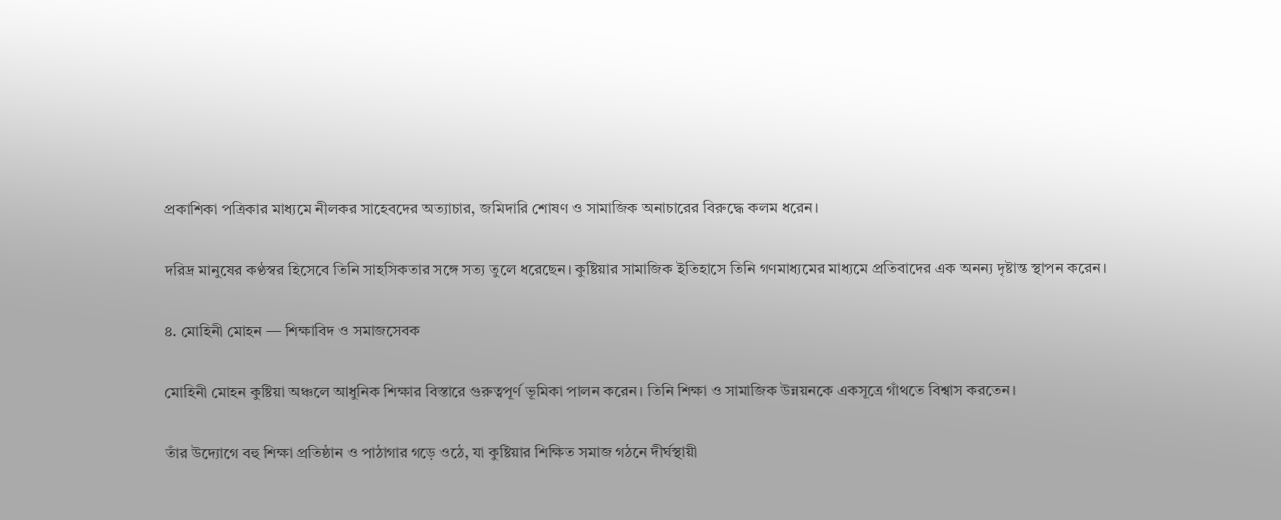প্রকাশিকা পত্রিকার মাধ্যমে নীলকর সাহেবদের অত্যাচার, জমিদারি শোষণ ও সামাজিক অনাচারের বিরুদ্ধে কলম ধরেন।

দরিদ্র মানুষের কণ্ঠস্বর হিসেবে তিনি সাহসিকতার সঙ্গে সত্য তুলে ধরেছেন। কুষ্টিয়ার সামাজিক ইতিহাসে তিনি গণমাধ্যমের মাধ্যমে প্রতিবাদের এক অনন্য দৃষ্টান্ত স্থাপন করেন।

৪. মোহিনী মোহন — শিক্ষাবিদ ও সমাজসেবক

মোহিনী মোহন কুষ্টিয়া অঞ্চলে আধুনিক শিক্ষার বিস্তারে গুরুত্বপূর্ণ ভূমিকা পালন করেন। তিনি শিক্ষা ও সামাজিক উন্নয়নকে একসূত্রে গাঁথতে বিশ্বাস করতেন।

তাঁর উদ্যোগে বহু শিক্ষা প্রতিষ্ঠান ও পাঠাগার গড়ে ওঠে, যা কুষ্টিয়ার শিক্ষিত সমাজ গঠনে দীর্ঘস্থায়ী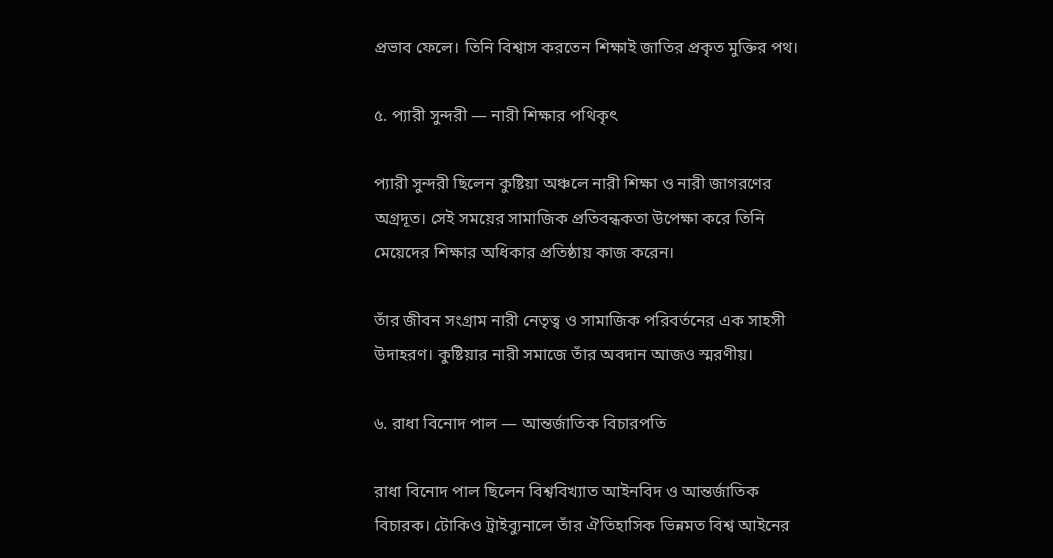প্রভাব ফেলে। তিনি বিশ্বাস করতেন শিক্ষাই জাতির প্রকৃত মুক্তির পথ।

৫. প্যারী সুন্দরী — নারী শিক্ষার পথিকৃৎ

প্যারী সুন্দরী ছিলেন কুষ্টিয়া অঞ্চলে নারী শিক্ষা ও নারী জাগরণের অগ্রদূত। সেই সময়ের সামাজিক প্রতিবন্ধকতা উপেক্ষা করে তিনি মেয়েদের শিক্ষার অধিকার প্রতিষ্ঠায় কাজ করেন।

তাঁর জীবন সংগ্রাম নারী নেতৃত্ব ও সামাজিক পরিবর্তনের এক সাহসী উদাহরণ। কুষ্টিয়ার নারী সমাজে তাঁর অবদান আজও স্মরণীয়।

৬. রাধা বিনোদ পাল — আন্তর্জাতিক বিচারপতি

রাধা বিনোদ পাল ছিলেন বিশ্ববিখ্যাত আইনবিদ ও আন্তর্জাতিক বিচারক। টোকিও ট্রাইব্যুনালে তাঁর ঐতিহাসিক ভিন্নমত বিশ্ব আইনের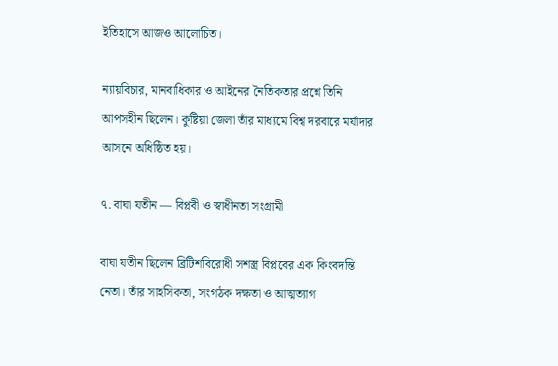ইতিহাসে আজও আলোচিত।

ন্যায়বিচার, মানবাধিকার ও আইনের নৈতিকতার প্রশ্নে তিনি আপসহীন ছিলেন। কুষ্টিয়া জেলা তাঁর মাধ্যমে বিশ্ব দরবারে মর্যাদার আসনে অধিষ্ঠিত হয়।

৭. বাঘা যতীন — বিপ্লবী ও স্বাধীনতা সংগ্রামী

বাঘা যতীন ছিলেন ব্রিটিশবিরোধী সশস্ত্র বিপ্লবের এক কিংবদন্তি নেতা। তাঁর সাহসিকতা, সংগঠক দক্ষতা ও আত্মত্যাগ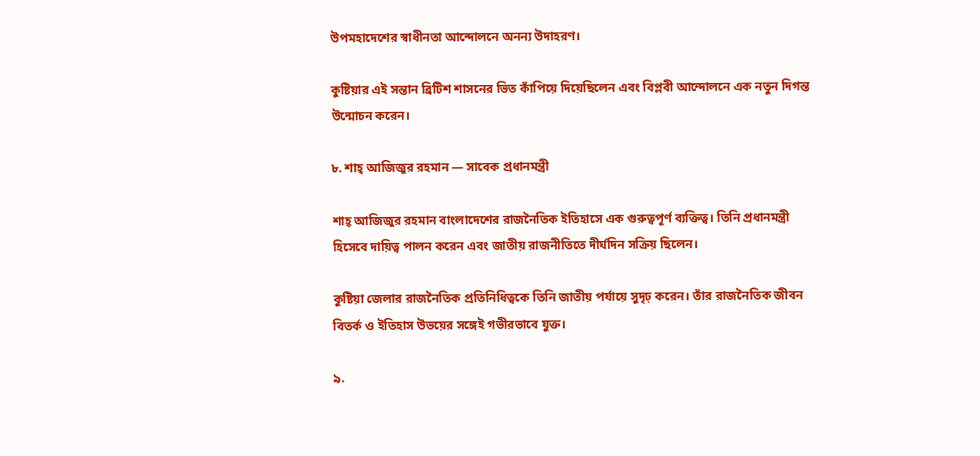উপমহাদেশের স্বাধীনতা আন্দোলনে অনন্য উদাহরণ।

কুষ্টিয়ার এই সন্তান ব্রিটিশ শাসনের ভিত কাঁপিয়ে দিয়েছিলেন এবং বিপ্লবী আন্দোলনে এক নতুন দিগন্ত উন্মোচন করেন।

৮. শাহ্ আজিজুর রহমান — সাবেক প্রধানমন্ত্রী

শাহ্ আজিজুর রহমান বাংলাদেশের রাজনৈতিক ইতিহাসে এক গুরুত্বপূর্ণ ব্যক্তিত্ব। তিনি প্রধানমন্ত্রী হিসেবে দায়িত্ব পালন করেন এবং জাতীয় রাজনীতিতে দীর্ঘদিন সক্রিয় ছিলেন।

কুষ্টিয়া জেলার রাজনৈতিক প্রতিনিধিত্বকে তিনি জাতীয় পর্যায়ে সুদৃঢ় করেন। তাঁর রাজনৈতিক জীবন বিতর্ক ও ইতিহাস উভয়ের সঙ্গেই গভীরভাবে যুক্ত।

৯.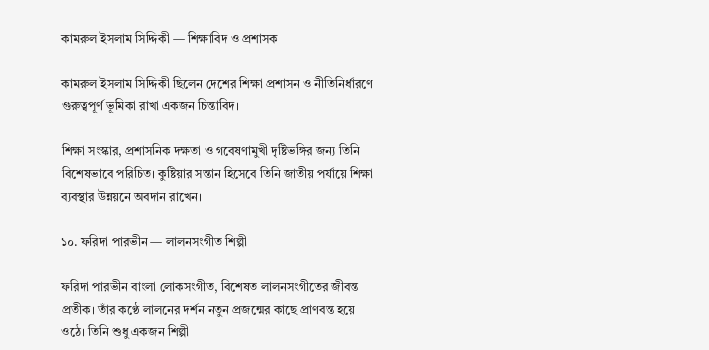কামরুল ইসলাম সিদ্দিকী — শিক্ষাবিদ ও প্রশাসক

কামরুল ইসলাম সিদ্দিকী ছিলেন দেশের শিক্ষা প্রশাসন ও নীতিনির্ধারণে গুরুত্বপূর্ণ ভূমিকা রাখা একজন চিন্তাবিদ।

শিক্ষা সংস্কার, প্রশাসনিক দক্ষতা ও গবেষণামুখী দৃষ্টিভঙ্গির জন্য তিনি বিশেষভাবে পরিচিত। কুষ্টিয়ার সন্তান হিসেবে তিনি জাতীয় পর্যায়ে শিক্ষা ব্যবস্থার উন্নয়নে অবদান রাখেন।

১০. ফরিদা পারভীন — লালনসংগীত শিল্পী

ফরিদা পারভীন বাংলা লোকসংগীত, বিশেষত লালনসংগীতের জীবন্ত প্রতীক। তাঁর কণ্ঠে লালনের দর্শন নতুন প্রজন্মের কাছে প্রাণবন্ত হয়ে ওঠে। তিনি শুধু একজন শিল্পী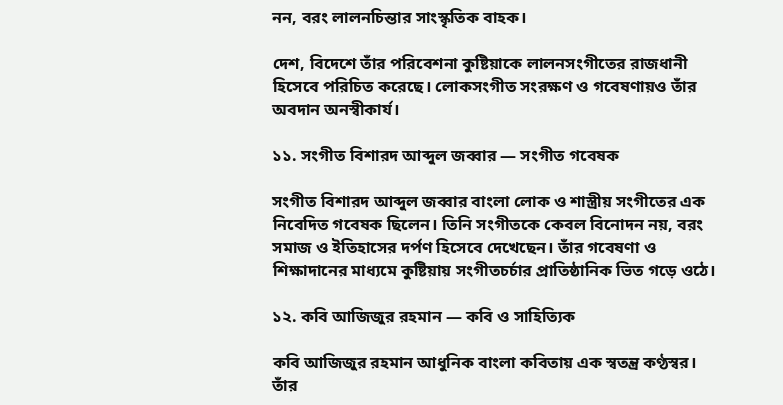নন, বরং লালনচিন্তার সাংস্কৃতিক বাহক।

দেশ, বিদেশে তাঁর পরিবেশনা কুষ্টিয়াকে লালনসংগীতের রাজধানী হিসেবে পরিচিত করেছে। লোকসংগীত সংরক্ষণ ও গবেষণায়ও তাঁর অবদান অনস্বীকার্য।

১১. সংগীত বিশারদ আব্দুল জব্বার — সংগীত গবেষক

সংগীত বিশারদ আব্দুল জব্বার বাংলা লোক ও শাস্ত্রীয় সংগীতের এক নিবেদিত গবেষক ছিলেন। তিনি সংগীতকে কেবল বিনোদন নয়, বরং সমাজ ও ইতিহাসের দর্পণ হিসেবে দেখেছেন। তাঁর গবেষণা ও শিক্ষাদানের মাধ্যমে কুষ্টিয়ায় সংগীতচর্চার প্রাতিষ্ঠানিক ভিত গড়ে ওঠে।

১২. কবি আজিজুর রহমান — কবি ও সাহিত্যিক

কবি আজিজুর রহমান আধুনিক বাংলা কবিতায় এক স্বতন্ত্র কণ্ঠস্বর। তাঁর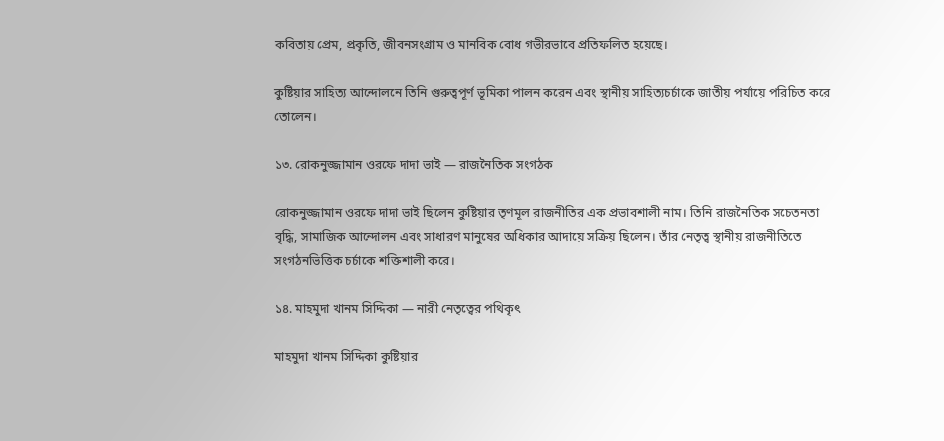কবিতায় প্রেম, প্রকৃতি, জীবনসংগ্রাম ও মানবিক বোধ গভীরভাবে প্রতিফলিত হয়েছে।

কুষ্টিয়ার সাহিত্য আন্দোলনে তিনি গুরুত্বপূর্ণ ভূমিকা পালন করেন এবং স্থানীয় সাহিত্যচর্চাকে জাতীয় পর্যায়ে পরিচিত করে তোলেন।

১৩. রোকনুজ্জামান ওরফে দাদা ভাই — রাজনৈতিক সংগঠক

রোকনুজ্জামান ওরফে দাদা ভাই ছিলেন কুষ্টিয়ার তৃণমূল রাজনীতির এক প্রভাবশালী নাম। তিনি রাজনৈতিক সচেতনতা বৃদ্ধি, সামাজিক আন্দোলন এবং সাধারণ মানুষের অধিকার আদায়ে সক্রিয় ছিলেন। তাঁর নেতৃত্ব স্থানীয় রাজনীতিতে সংগঠনভিত্তিক চর্চাকে শক্তিশালী করে।

১৪. মাহমুদা খানম সিদ্দিকা — নারী নেতৃত্বের পথিকৃৎ

মাহমুদা খানম সিদ্দিকা কুষ্টিয়ার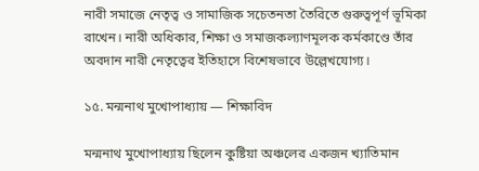নারী সমাজে নেতৃত্ব ও সামাজিক সচেতনতা তৈরিতে গুরুত্বপূর্ণ ভূমিকা রাখেন। নারী অধিকার, শিক্ষা ও সমাজকল্যাণমূলক কর্মকাণ্ডে তাঁর অবদান নারী নেতৃত্বের ইতিহাসে বিশেষভাবে উল্লেখযোগ্য।

১৫. মন্মনাথ মুখোপাধ্যায় — শিক্ষাবিদ

মন্মনাথ মুখোপাধ্যায় ছিলেন কুষ্টিয়া অঞ্চলের একজন খ্যাতিমান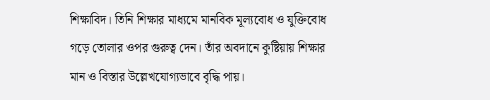শিক্ষাবিদ। তিনি শিক্ষার মাধ্যমে মানবিক মূল্যবোধ ও যুক্তিবোধ গড়ে তোলার ওপর গুরুত্ব দেন। তাঁর অবদানে কুষ্টিয়ায় শিক্ষার মান ও বিস্তার উল্লেখযোগ্যভাবে বৃদ্ধি পায়।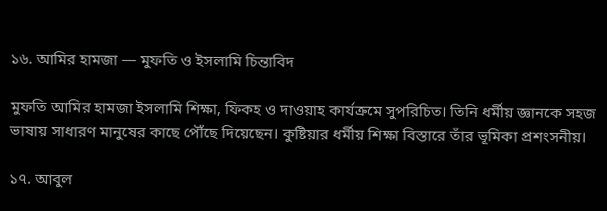১৬. আমির হামজা — মুফতি ও ইসলামি চিন্তাবিদ

মুফতি আমির হামজা ইসলামি শিক্ষা, ফিকহ ও দাওয়াহ কার্যক্রমে সুপরিচিত। তিনি ধর্মীয় জ্ঞানকে সহজ ভাষায় সাধারণ মানুষের কাছে পৌঁছে দিয়েছেন। কুষ্টিয়ার ধর্মীয় শিক্ষা বিস্তারে তাঁর ভূমিকা প্রশংসনীয়।

১৭. আবুল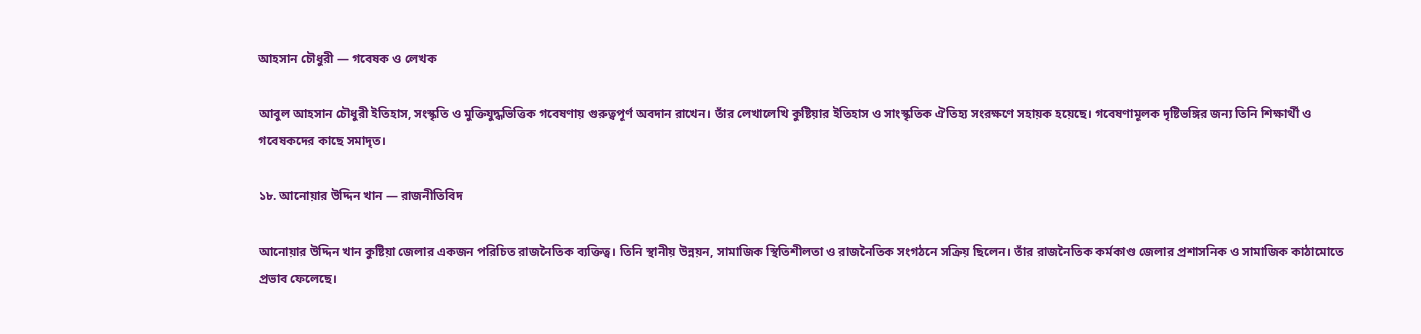আহসান চৌধুরী — গবেষক ও লেখক

আবুল আহসান চৌধুরী ইতিহাস, সংস্কৃতি ও মুক্তিযুদ্ধভিত্তিক গবেষণায় গুরুত্বপূর্ণ অবদান রাখেন। তাঁর লেখালেখি কুষ্টিয়ার ইতিহাস ও সাংস্কৃতিক ঐতিহ্য সংরক্ষণে সহায়ক হয়েছে। গবেষণামূলক দৃষ্টিভঙ্গির জন্য তিনি শিক্ষার্থী ও গবেষকদের কাছে সমাদৃত।

১৮. আনোয়ার উদ্দিন খান — রাজনীতিবিদ

আনোয়ার উদ্দিন খান কুষ্টিয়া জেলার একজন পরিচিত রাজনৈতিক ব্যক্তিত্ব। তিনি স্থানীয় উন্নয়ন, সামাজিক স্থিতিশীলতা ও রাজনৈতিক সংগঠনে সক্রিয় ছিলেন। তাঁর রাজনৈতিক কর্মকাণ্ড জেলার প্রশাসনিক ও সামাজিক কাঠামোতে প্রভাব ফেলেছে।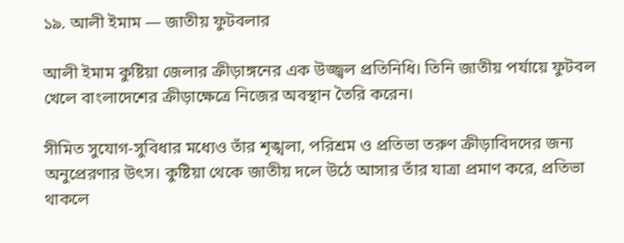১৯. আলী ইমাম — জাতীয় ফুটবলার

আলী ইমাম কুষ্টিয়া জেলার ক্রীড়াঙ্গনের এক উজ্জ্বল প্রতিনিধি। তিনি জাতীয় পর্যায়ে ফুটবল খেলে বাংলাদেশের ক্রীড়াক্ষেত্রে নিজের অবস্থান তৈরি করেন।

সীমিত সুযোগ-সুবিধার মধ্যেও তাঁর শৃঙ্খলা, পরিশ্রম ও প্রতিভা তরুণ ক্রীড়াবিদদের জন্য অনুপ্রেরণার উৎস। কুষ্টিয়া থেকে জাতীয় দলে উঠে আসার তাঁর যাত্রা প্রমাণ করে, প্রতিভা থাকলে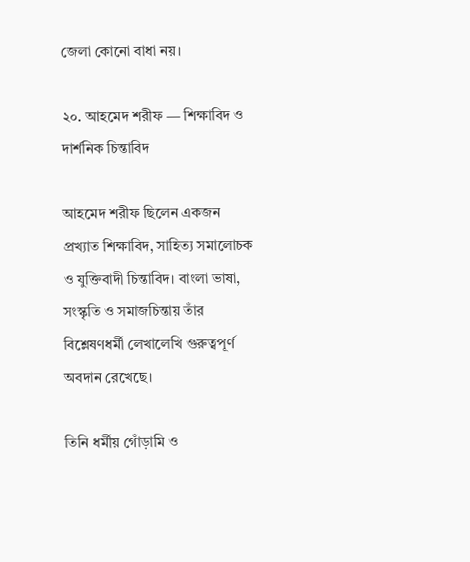জেলা কোনো বাধা নয়।

২০. আহমেদ শরীফ — শিক্ষাবিদ ও দার্শনিক চিন্তাবিদ

আহমেদ শরীফ ছিলেন একজন প্রখ্যাত শিক্ষাবিদ, সাহিত্য সমালোচক ও যুক্তিবাদী চিন্তাবিদ। বাংলা ভাষা, সংস্কৃতি ও সমাজচিন্তায় তাঁর বিশ্লেষণধর্মী লেখালেখি গুরুত্বপূর্ণ অবদান রেখেছে।

তিনি ধর্মীয় গোঁড়ামি ও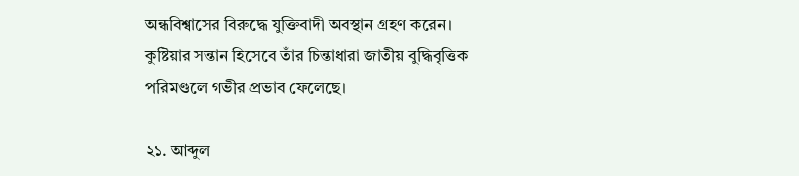অন্ধবিশ্বাসের বিরুদ্ধে যুক্তিবাদী অবস্থান গ্রহণ করেন। কুষ্টিয়ার সন্তান হিসেবে তাঁর চিন্তাধারা জাতীয় বুদ্ধিবৃত্তিক পরিমণ্ডলে গভীর প্রভাব ফেলেছে।

২১. আব্দুল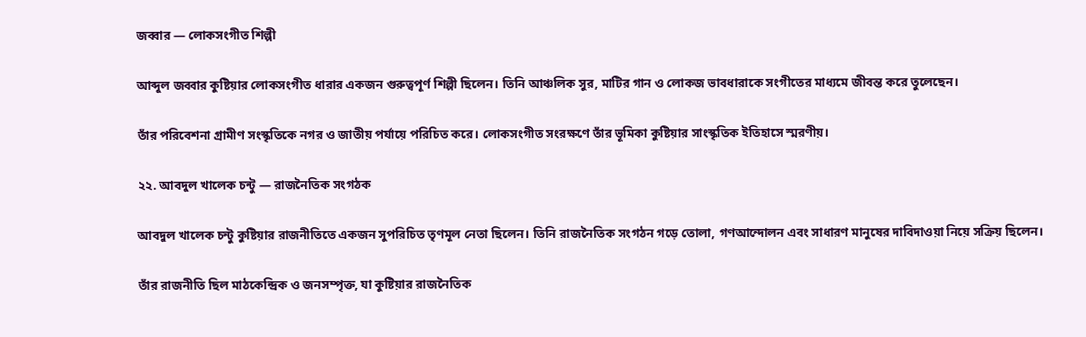জব্বার — লোকসংগীত শিল্পী

আব্দুল জব্বার কুষ্টিয়ার লোকসংগীত ধারার একজন গুরুত্বপূর্ণ শিল্পী ছিলেন। তিনি আঞ্চলিক সুর, মাটির গান ও লোকজ ভাবধারাকে সংগীতের মাধ্যমে জীবন্ত করে তুলেছেন।

তাঁর পরিবেশনা গ্রামীণ সংস্কৃতিকে নগর ও জাতীয় পর্যায়ে পরিচিত করে। লোকসংগীত সংরক্ষণে তাঁর ভূমিকা কুষ্টিয়ার সাংস্কৃতিক ইতিহাসে স্মরণীয়।

২২. আবদুল খালেক চন্টু — রাজনৈতিক সংগঠক

আবদুল খালেক চন্টু কুষ্টিয়ার রাজনীতিতে একজন সুপরিচিত তৃণমূল নেতা ছিলেন। তিনি রাজনৈতিক সংগঠন গড়ে তোলা, গণআন্দোলন এবং সাধারণ মানুষের দাবিদাওয়া নিয়ে সক্রিয় ছিলেন।

তাঁর রাজনীতি ছিল মাঠকেন্দ্রিক ও জনসম্পৃক্ত, যা কুষ্টিয়ার রাজনৈতিক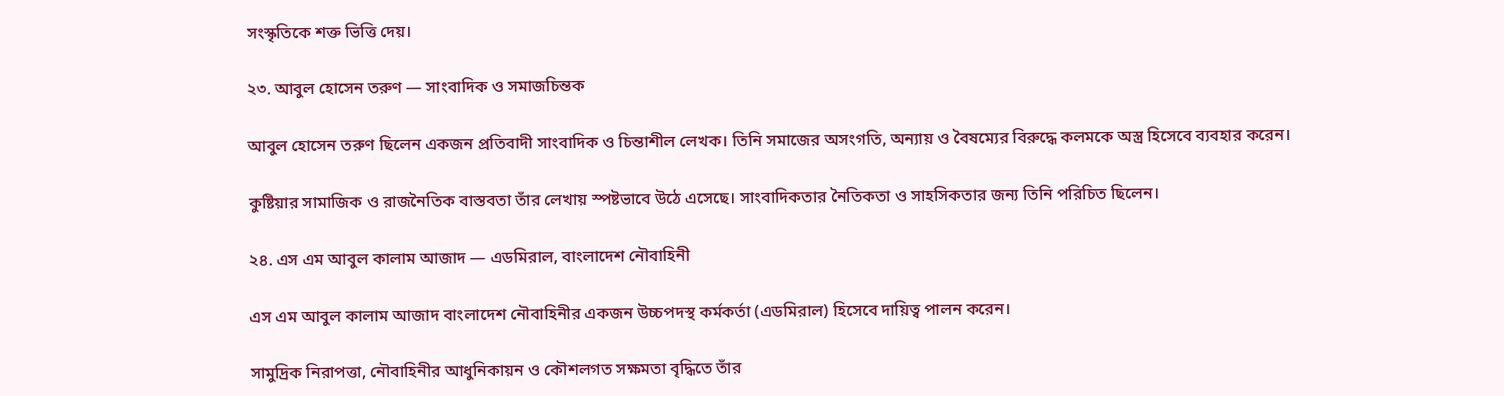সংস্কৃতিকে শক্ত ভিত্তি দেয়।

২৩. আবুল হোসেন তরুণ — সাংবাদিক ও সমাজচিন্তক

আবুল হোসেন তরুণ ছিলেন একজন প্রতিবাদী সাংবাদিক ও চিন্তাশীল লেখক। তিনি সমাজের অসংগতি, অন্যায় ও বৈষম্যের বিরুদ্ধে কলমকে অস্ত্র হিসেবে ব্যবহার করেন।

কুষ্টিয়ার সামাজিক ও রাজনৈতিক বাস্তবতা তাঁর লেখায় স্পষ্টভাবে উঠে এসেছে। সাংবাদিকতার নৈতিকতা ও সাহসিকতার জন্য তিনি পরিচিত ছিলেন।

২৪. এস এম আবুল কালাম আজাদ — এডমিরাল, বাংলাদেশ নৌবাহিনী

এস এম আবুল কালাম আজাদ বাংলাদেশ নৌবাহিনীর একজন উচ্চপদস্থ কর্মকর্তা (এডমিরাল) হিসেবে দায়িত্ব পালন করেন।

সামুদ্রিক নিরাপত্তা, নৌবাহিনীর আধুনিকায়ন ও কৌশলগত সক্ষমতা বৃদ্ধিতে তাঁর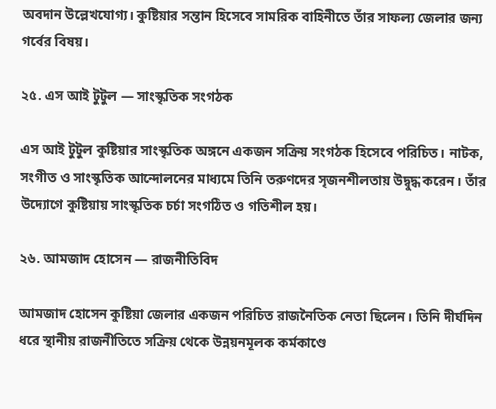অবদান উল্লেখযোগ্য। কুষ্টিয়ার সন্তান হিসেবে সামরিক বাহিনীতে তাঁর সাফল্য জেলার জন্য গর্বের বিষয়।

২৫. এস আই টুটুল — সাংস্কৃতিক সংগঠক

এস আই টুটুল কুষ্টিয়ার সাংস্কৃতিক অঙ্গনে একজন সক্রিয় সংগঠক হিসেবে পরিচিত। নাটক, সংগীত ও সাংস্কৃতিক আন্দোলনের মাধ্যমে তিনি তরুণদের সৃজনশীলতায় উদ্বুদ্ধ করেন। তাঁর উদ্যোগে কুষ্টিয়ায় সাংস্কৃতিক চর্চা সংগঠিত ও গতিশীল হয়।

২৬. আমজাদ হোসেন — রাজনীতিবিদ

আমজাদ হোসেন কুষ্টিয়া জেলার একজন পরিচিত রাজনৈতিক নেতা ছিলেন। তিনি দীর্ঘদিন ধরে স্থানীয় রাজনীতিতে সক্রিয় থেকে উন্নয়নমূলক কর্মকাণ্ডে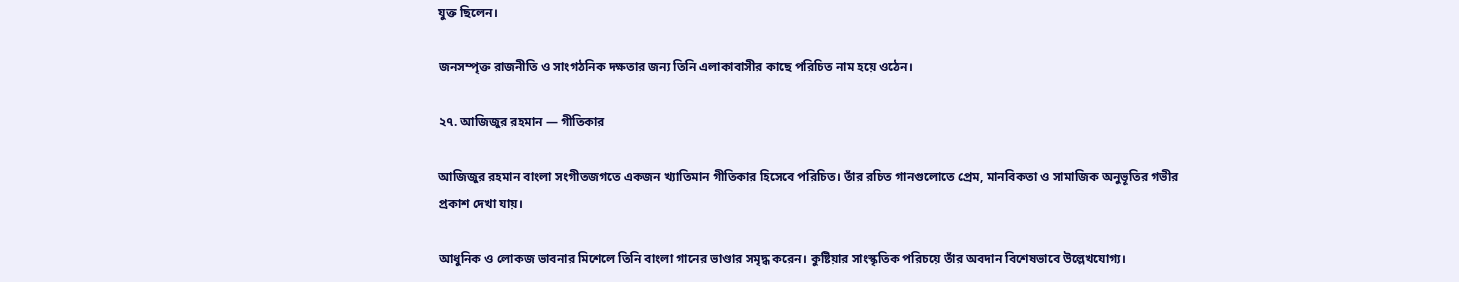যুক্ত ছিলেন।

জনসম্পৃক্ত রাজনীতি ও সাংগঠনিক দক্ষতার জন্য তিনি এলাকাবাসীর কাছে পরিচিত নাম হয়ে ওঠেন।

২৭. আজিজুর রহমান — গীতিকার

আজিজুর রহমান বাংলা সংগীতজগতে একজন খ্যাতিমান গীতিকার হিসেবে পরিচিত। তাঁর রচিত গানগুলোতে প্রেম, মানবিকতা ও সামাজিক অনুভূতির গভীর প্রকাশ দেখা যায়।

আধুনিক ও লোকজ ভাবনার মিশেলে তিনি বাংলা গানের ভাণ্ডার সমৃদ্ধ করেন। কুষ্টিয়ার সাংস্কৃতিক পরিচয়ে তাঁর অবদান বিশেষভাবে উল্লেখযোগ্য।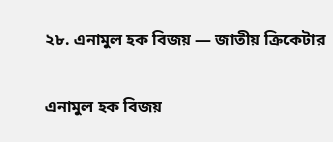২৮. এনামুল হক বিজয় — জাতীয় ক্রিকেটার

এনামুল হক বিজয়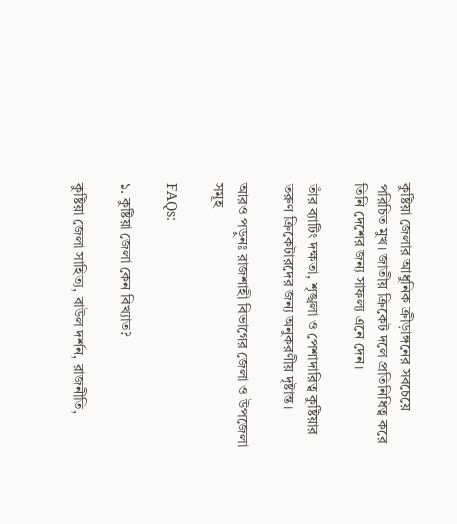কুষ্টিয়া জেলার আধুনিক ক্রীড়াঙ্গনের সবচেয়ে পরিচিত মুখ। জাতীয় ক্রিকেট দলে প্রতিনিধিত্ব করে তিনি দেশের জন্য সাফল্য এনে দেন।

তাঁর ব্যাটিং দক্ষতা, শৃঙ্খলা ও পেশাদারিত্ব কুষ্টিয়ার তরুণ ক্রিকেটারদের জন্য অনুকরণীয় দৃষ্টান্ত।

আরও পড়ুনঃ রাজশাহী বিভাগের জেলা ও উপজেলা সমূহ

FAQs:

১. কুষ্টিয়া জেলা কেন বিখ্যাত?

কুষ্টিয়া জেলা সাহিত্য, বাউল দর্শন, রাজনীতি,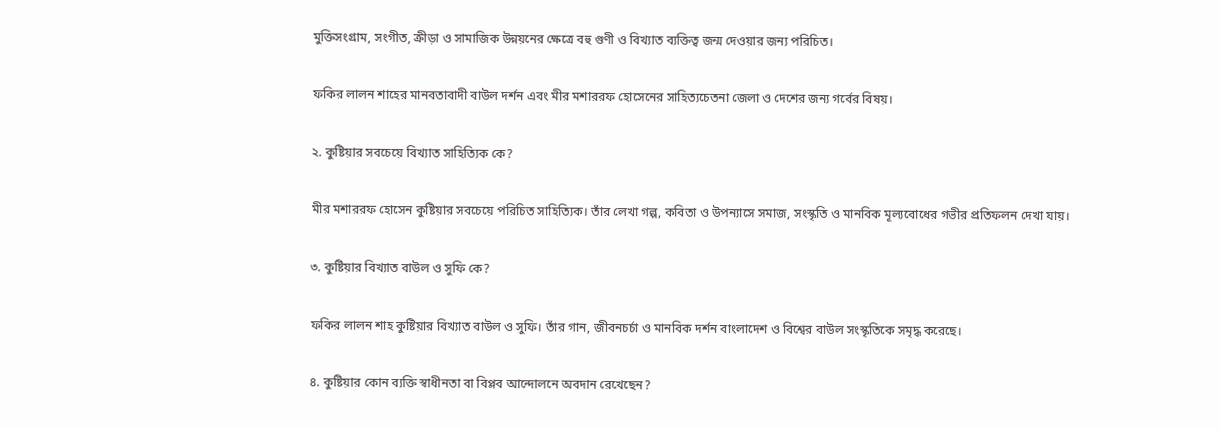মুক্তিসংগ্রাম, সংগীত, ক্রীড়া ও সামাজিক উন্নয়নের ক্ষেত্রে বহু গুণী ও বিখ্যাত ব্যক্তিত্ব জন্ম দেওয়ার জন্য পরিচিত।

ফকির লালন শাহের মানবতাবাদী বাউল দর্শন এবং মীর মশাররফ হোসেনের সাহিত্যচেতনা জেলা ও দেশের জন্য গর্বের বিষয়।

২. কুষ্টিয়ার সবচেয়ে বিখ্যাত সাহিত্যিক কে?

মীর মশাররফ হোসেন কুষ্টিয়ার সবচেয়ে পরিচিত সাহিত্যিক। তাঁর লেখা গল্প, কবিতা ও উপন্যাসে সমাজ, সংস্কৃতি ও মানবিক মূল্যবোধের গভীর প্রতিফলন দেখা যায়।

৩. কুষ্টিয়ার বিখ্যাত বাউল ও সুফি কে?

ফকির লালন শাহ কুষ্টিয়ার বিখ্যাত বাউল ও সুফি। তাঁর গান, জীবনচর্চা ও মানবিক দর্শন বাংলাদেশ ও বিশ্বের বাউল সংস্কৃতিকে সমৃদ্ধ করেছে।

৪. কুষ্টিয়ার কোন ব্যক্তি স্বাধীনতা বা বিপ্লব আন্দোলনে অবদান রেখেছেন?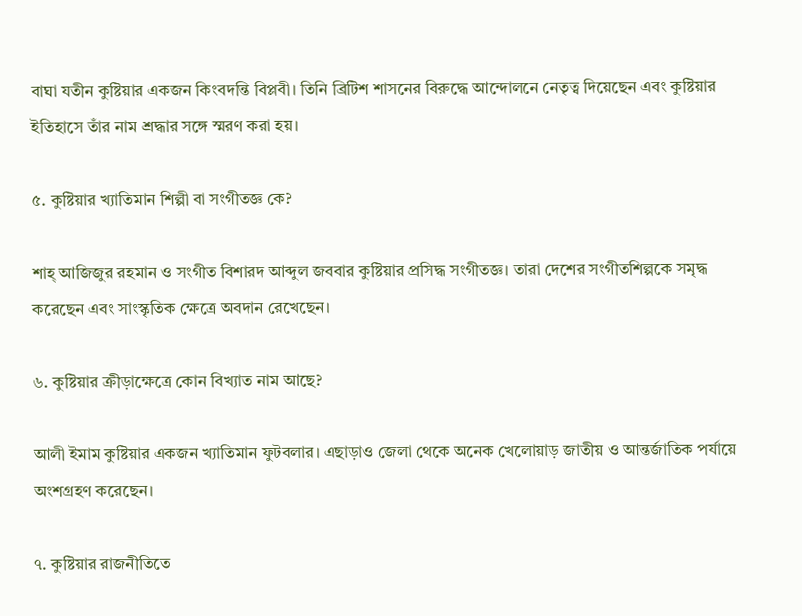বাঘা যতীন কুষ্টিয়ার একজন কিংবদন্তি বিপ্লবী। তিনি ব্রিটিশ শাসনের বিরুদ্ধে আন্দোলনে নেতৃত্ব দিয়েছেন এবং কুষ্টিয়ার ইতিহাসে তাঁর নাম শ্রদ্ধার সঙ্গে স্মরণ করা হয়।

৫. কুষ্টিয়ার খ্যাতিমান শিল্পী বা সংগীতজ্ঞ কে?

শাহ্ আজিজুর রহমান ও সংগীত বিশারদ আব্দুল জববার কুষ্টিয়ার প্রসিদ্ধ সংগীতজ্ঞ। তারা দেশের সংগীতশিল্পকে সমৃদ্ধ করেছেন এবং সাংস্কৃতিক ক্ষেত্রে অবদান রেখেছেন।

৬. কুষ্টিয়ার ক্রীড়াক্ষেত্রে কোন বিখ্যাত নাম আছে?

আলী ইমাম কুষ্টিয়ার একজন খ্যাতিমান ফুটবলার। এছাড়াও জেলা থেকে অনেক খেলোয়াড় জাতীয় ও আন্তর্জাতিক পর্যায়ে অংশগ্রহণ করেছেন।

৭. কুষ্টিয়ার রাজনীতিতে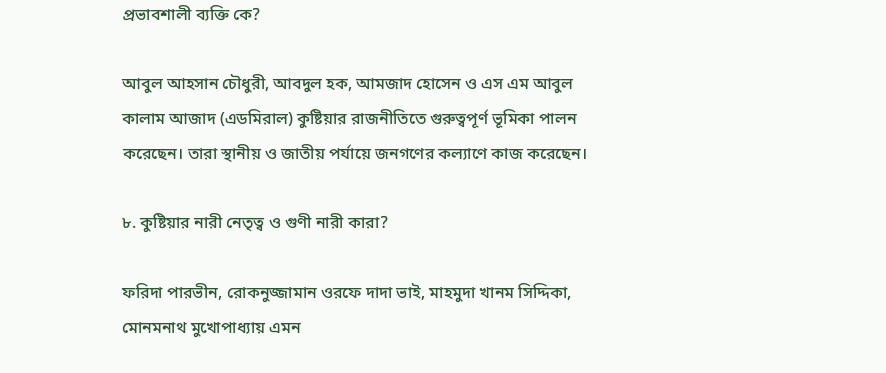প্রভাবশালী ব্যক্তি কে?

আবুল আহসান চৌধুরী, আবদুল হক, আমজাদ হোসেন ও এস এম আবুল কালাম আজাদ (এডমিরাল) কুষ্টিয়ার রাজনীতিতে গুরুত্বপূর্ণ ভূমিকা পালন করেছেন। তারা স্থানীয় ও জাতীয় পর্যায়ে জনগণের কল্যাণে কাজ করেছেন।

৮. কুষ্টিয়ার নারী নেতৃত্ব ও গুণী নারী কারা?

ফরিদা পারভীন, রোকনুজ্জামান ওরফে দাদা ভাই, মাহমুদা খানম সিদ্দিকা, মোনমনাথ মুখোপাধ্যায় এমন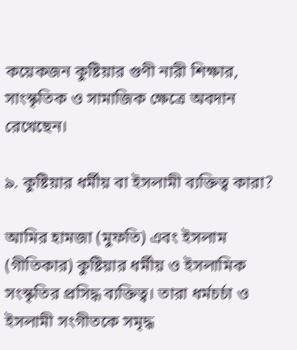কয়েকজন কুষ্টিয়ার গুণী নারী শিক্ষার, সাংস্কৃতিক ও সামাজিক ক্ষেত্রে অবদান রেখেছেন।

৯. কুষ্টিয়ার ধর্মীয় বা ইসলামী ব্যক্তিত্ব কারা?

আমির হামজা (মুফতি) এবং ইসলাম (গীতিকার) কুষ্টিয়ার ধর্মীয় ও ইসলামিক সংস্কৃতির প্রসিদ্ধ ব্যক্তিত্ব। তারা ধর্মচর্চা ও ইসলামী সংগীতকে সমৃদ্ধ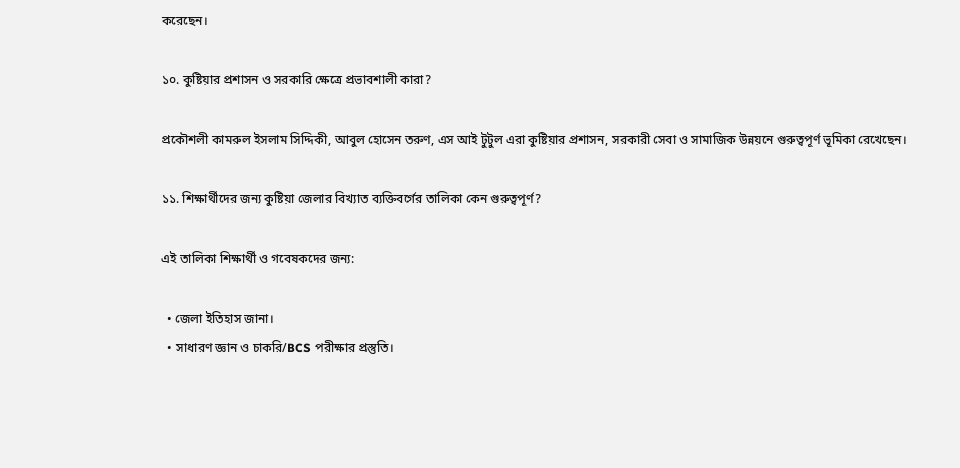করেছেন।

১০. কুষ্টিয়ার প্রশাসন ও সরকারি ক্ষেত্রে প্রভাবশালী কারা?

প্রকৌশলী কামরুল ইসলাম সিদ্দিকী, আবুল হোসেন তরুণ, এস আই টুটুল এরা কুষ্টিয়ার প্রশাসন, সরকারী সেবা ও সামাজিক উন্নয়নে গুরুত্বপূর্ণ ভূমিকা রেখেছেন।

১১. শিক্ষার্থীদের জন্য কুষ্টিয়া জেলার বিখ্যাত ব্যক্তিবর্গের তালিকা কেন গুরুত্বপূর্ণ?

এই তালিকা শিক্ষার্থী ও গবেষকদের জন্য:

  • জেলা ইতিহাস জানা।
  • সাধারণ জ্ঞান ও চাকরি/BCS পরীক্ষার প্রস্তুতি।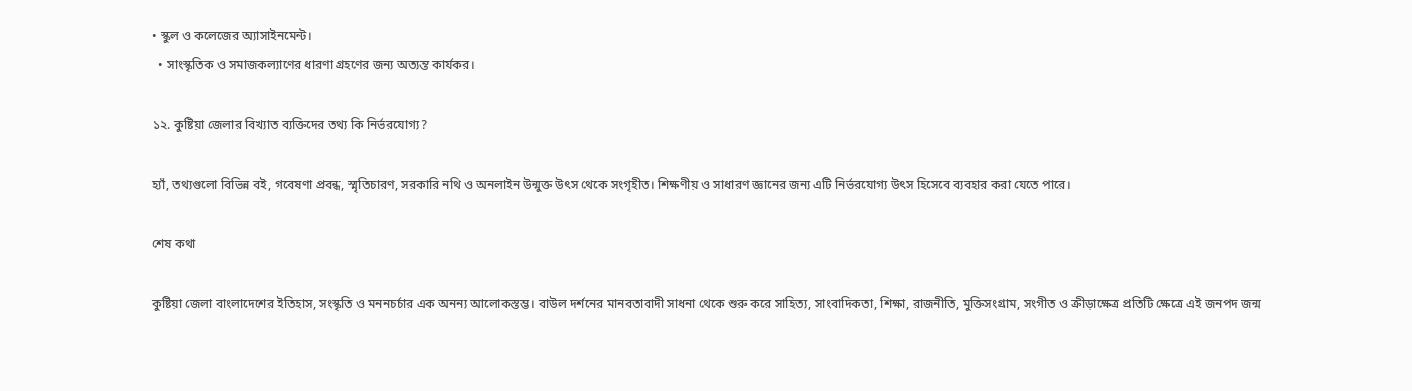• স্কুল ও কলেজের অ্যাসাইনমেন্ট।
  • সাংস্কৃতিক ও সমাজকল্যাণের ধারণা গ্রহণের জন্য অত্যন্ত কার্যকর।

১২. কুষ্টিয়া জেলার বিখ্যাত ব্যক্তিদের তথ্য কি নির্ভরযোগ্য?

হ্যাঁ, তথ্যগুলো বিভিন্ন বই, গবেষণা প্রবন্ধ, স্মৃতিচারণ, সরকারি নথি ও অনলাইন উন্মুক্ত উৎস থেকে সংগৃহীত। শিক্ষণীয় ও সাধারণ জ্ঞানের জন্য এটি নির্ভরযোগ্য উৎস হিসেবে ব্যবহার করা যেতে পারে।

শেষ কথা

কুষ্টিয়া জেলা বাংলাদেশের ইতিহাস, সংস্কৃতি ও মননচর্চার এক অনন্য আলোকস্তম্ভ। বাউল দর্শনের মানবতাবাদী সাধনা থেকে শুরু করে সাহিত্য, সাংবাদিকতা, শিক্ষা, রাজনীতি, মুক্তিসংগ্রাম, সংগীত ও ক্রীড়াক্ষেত্র প্রতিটি ক্ষেত্রে এই জনপদ জন্ম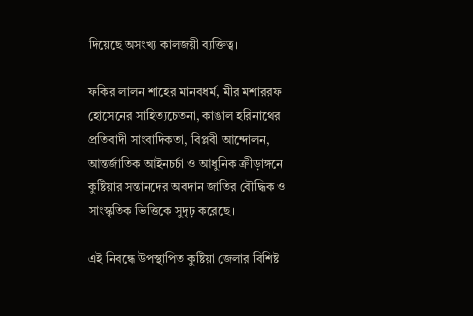দিয়েছে অসংখ্য কালজয়ী ব্যক্তিত্ব।

ফকির লালন শাহের মানবধর্ম, মীর মশাররফ হোসেনের সাহিত্যচেতনা, কাঙাল হরিনাথের প্রতিবাদী সাংবাদিকতা, বিপ্লবী আন্দোলন, আন্তর্জাতিক আইনচর্চা ও আধুনিক ক্রীড়াঙ্গনে কুষ্টিয়ার সন্তানদের অবদান জাতির বৌদ্ধিক ও সাংস্কৃতিক ভিত্তিকে সুদৃঢ় করেছে।

এই নিবন্ধে উপস্থাপিত কুষ্টিয়া জেলার বিশিষ্ট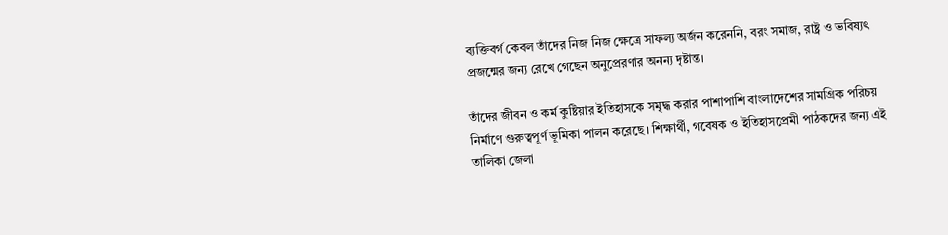ব্যক্তিবর্গ কেবল তাঁদের নিজ নিজ ক্ষেত্রে সাফল্য অর্জন করেননি, বরং সমাজ, রাষ্ট্র ও ভবিষ্যৎ প্রজন্মের জন্য রেখে গেছেন অনুপ্রেরণার অনন্য দৃষ্টান্ত।

তাঁদের জীবন ও কর্ম কুষ্টিয়ার ইতিহাসকে সমৃদ্ধ করার পাশাপাশি বাংলাদেশের সামগ্রিক পরিচয় নির্মাণে গুরুত্বপূর্ণ ভূমিকা পালন করেছে। শিক্ষার্থী, গবেষক ও ইতিহাসপ্রেমী পাঠকদের জন্য এই তালিকা জেলা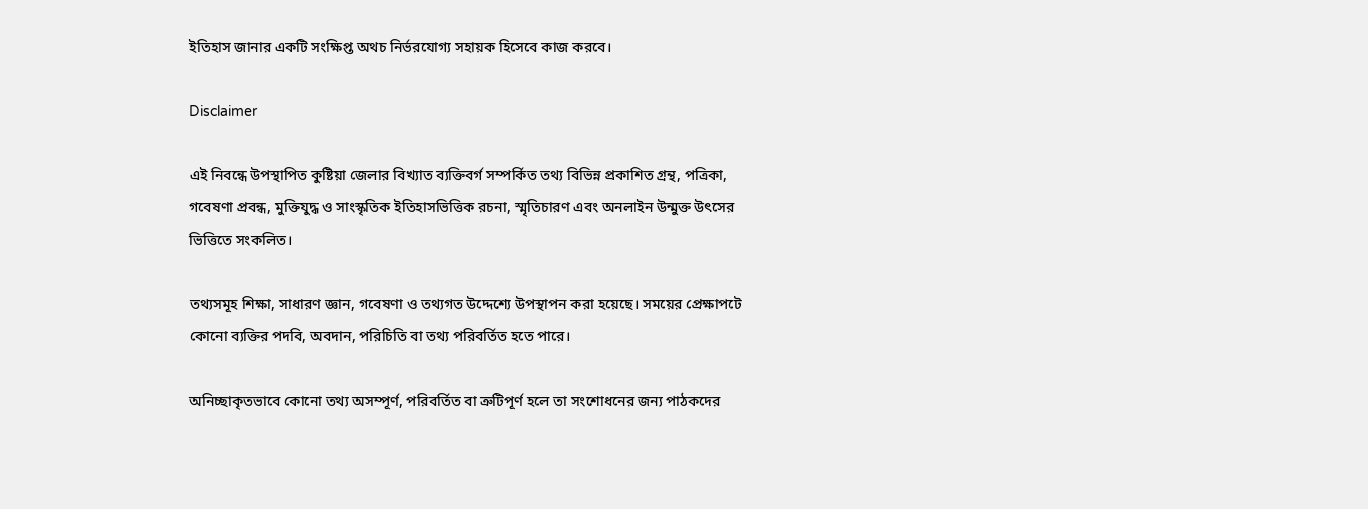ইতিহাস জানার একটি সংক্ষিপ্ত অথচ নির্ভরযোগ্য সহায়ক হিসেবে কাজ করবে।

Disclaimer

এই নিবন্ধে উপস্থাপিত কুষ্টিয়া জেলার বিখ্যাত ব্যক্তিবর্গ সম্পর্কিত তথ্য বিভিন্ন প্রকাশিত গ্রন্থ, পত্রিকা, গবেষণা প্রবন্ধ, মুক্তিযুদ্ধ ও সাংস্কৃতিক ইতিহাসভিত্তিক রচনা, স্মৃতিচারণ এবং অনলাইন উন্মুক্ত উৎসের ভিত্তিতে সংকলিত।

তথ্যসমূহ শিক্ষা, সাধারণ জ্ঞান, গবেষণা ও তথ্যগত উদ্দেশ্যে উপস্থাপন করা হয়েছে। সময়ের প্রেক্ষাপটে কোনো ব্যক্তির পদবি, অবদান, পরিচিতি বা তথ্য পরিবর্তিত হতে পারে।

অনিচ্ছাকৃতভাবে কোনো তথ্য অসম্পূর্ণ, পরিবর্তিত বা ত্রুটিপূর্ণ হলে তা সংশোধনের জন্য পাঠকদের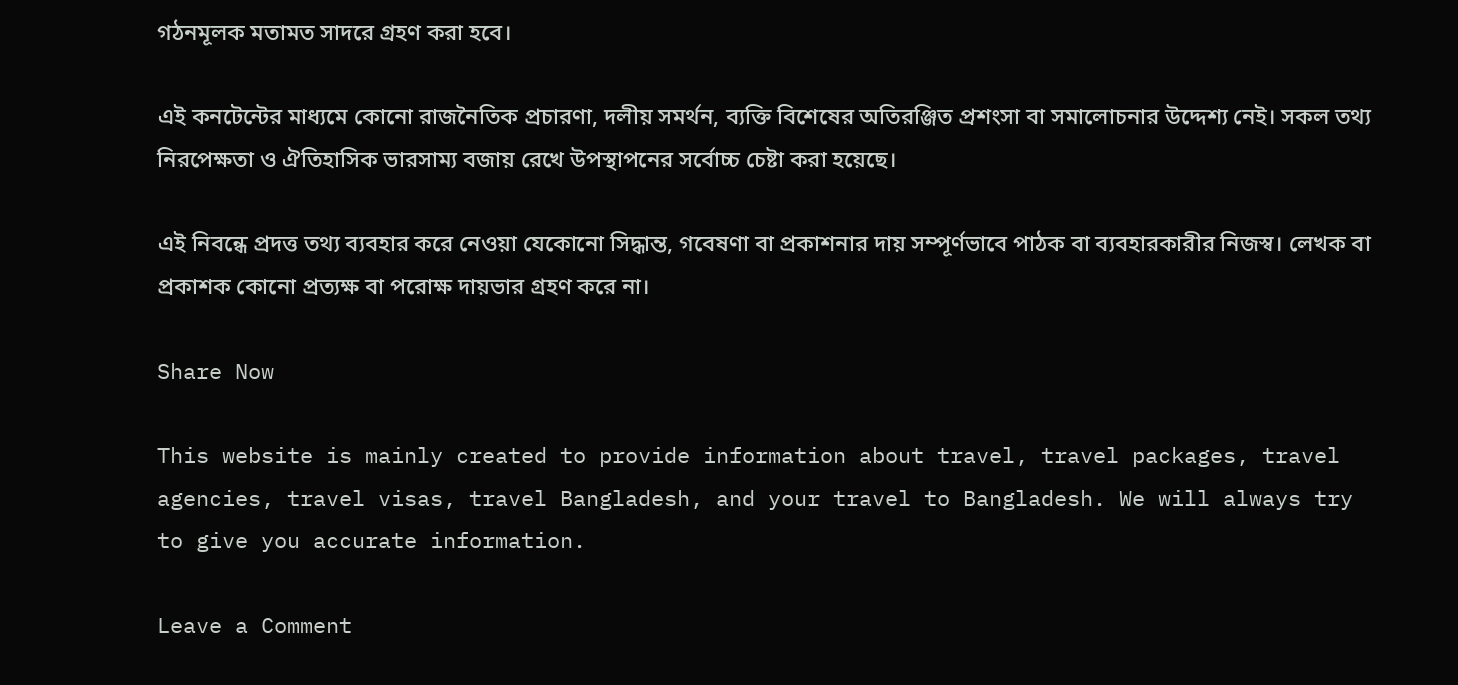গঠনমূলক মতামত সাদরে গ্রহণ করা হবে।

এই কনটেন্টের মাধ্যমে কোনো রাজনৈতিক প্রচারণা, দলীয় সমর্থন, ব্যক্তি বিশেষের অতিরঞ্জিত প্রশংসা বা সমালোচনার উদ্দেশ্য নেই। সকল তথ্য নিরপেক্ষতা ও ঐতিহাসিক ভারসাম্য বজায় রেখে উপস্থাপনের সর্বোচ্চ চেষ্টা করা হয়েছে।

এই নিবন্ধে প্রদত্ত তথ্য ব্যবহার করে নেওয়া যেকোনো সিদ্ধান্ত, গবেষণা বা প্রকাশনার দায় সম্পূর্ণভাবে পাঠক বা ব্যবহারকারীর নিজস্ব। লেখক বা প্রকাশক কোনো প্রত্যক্ষ বা পরোক্ষ দায়ভার গ্রহণ করে না।

Share Now

This website is mainly created to provide information about travel, travel packages, travel agencies, travel visas, travel Bangladesh, and your travel to Bangladesh. We will always try to give you accurate information.

Leave a Comment